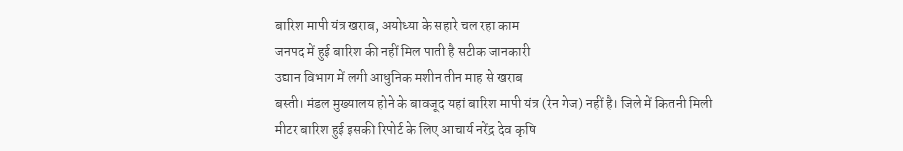बारिश मापी यंत्र खराब, अयोध्या के सहारे चल रहा काम
जनपद में हुई बारिश की नहीं मिल पाती है सटीक जानकारी
उद्यान विभाग में लगी आधुनिक मशीन तीन माह से खराब
बस्ती। मंडल मुख्यालय होने के बावजूद यहां बारिश मापी यंत्र (रेन गेज) नहीं है। जिले में कितनी मिली मीटर बारिश हुई इसकी रिपोर्ट के लिए आचार्य नरेंद्र देव कृषि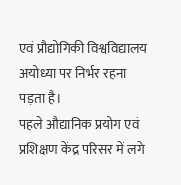एवं प्रौद्योगिकी विश्वविद्यालय अयोध्या पर निर्भर रहना पड़ता है।
पहले औद्यानिक प्रयोग एवं प्रशिक्षण केंद्र परिसर में लगे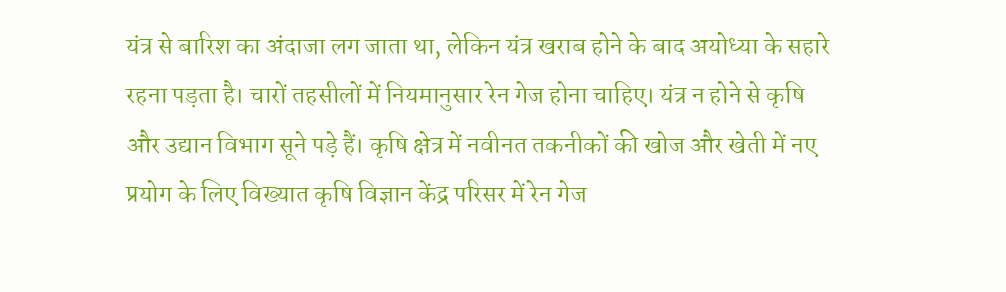यंत्र से बारिश का अंदाजा लग जाता था, लेकिन यंत्र खराब होने के बाद अयोध्या के सहारे रहना पड़ता है। चारों तहसीलों में नियमानुसार रेन गेज होना चाहिए। यंत्र न होने से कृषि और उद्यान विभाग सूने पड़े हैं। कृषि क्षेत्र में नवीनत तकनीकों की खोज और खेती में नए प्रयोग के लिए विख्यात कृषि विज्ञान केंद्र परिसर में रेन गेज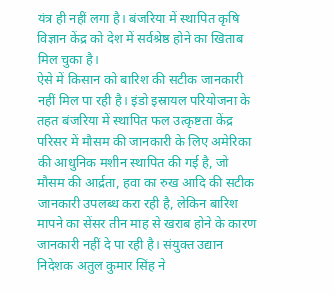यंत्र ही नहीं लगा है। बंजरिया में स्थापित कृषि विज्ञान केंद्र को देश में सर्वश्रेष्ठ होने का खिताब मिल चुका है।
ऐसे में किसान को बारिश की सटीक जानकारी नहीं मिल पा रही है। इंडो इस्रायल परियोजना के तहत बंजरिया में स्थापित फल उत्कृष्टता केंद्र परिसर में मौसम की जानकारी के लिए अमेरिका की आधुनिक मशीन स्थापित की गई है, जो मौसम की आर्द्रता, हवा का रुख आदि की सटीक जानकारी उपलब्ध करा रही है, लेकिन बारिश मापने का सेंसर तीन माह से खराब होने के कारण जानकारी नहीं दे पा रही है। संयुक्त उद्यान निदेशक अतुल कुमार सिंह ने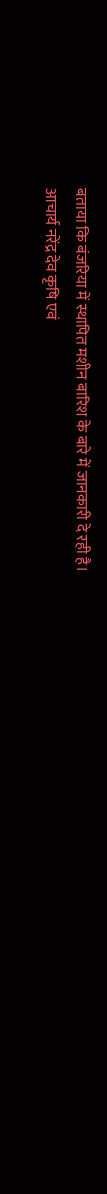बताया कि बंजरिया में स्थापित मशीन बारिश के बारे में जानकारी दे रही है।
आचार्य नरेंद्र देव कृषि एवं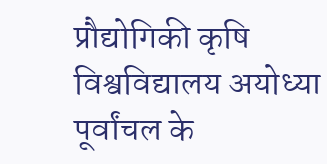प्रौद्योगिकी कृषि विश्वविद्यालय अयोध्या पूर्वांचल के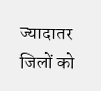ज्यादातर जिलों को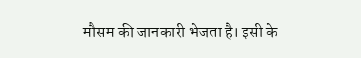मौसम की जानकारी भेजता है। इसी के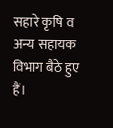सहारे कृषि व अन्य सहायक विभाग बैठे हुए हैं।